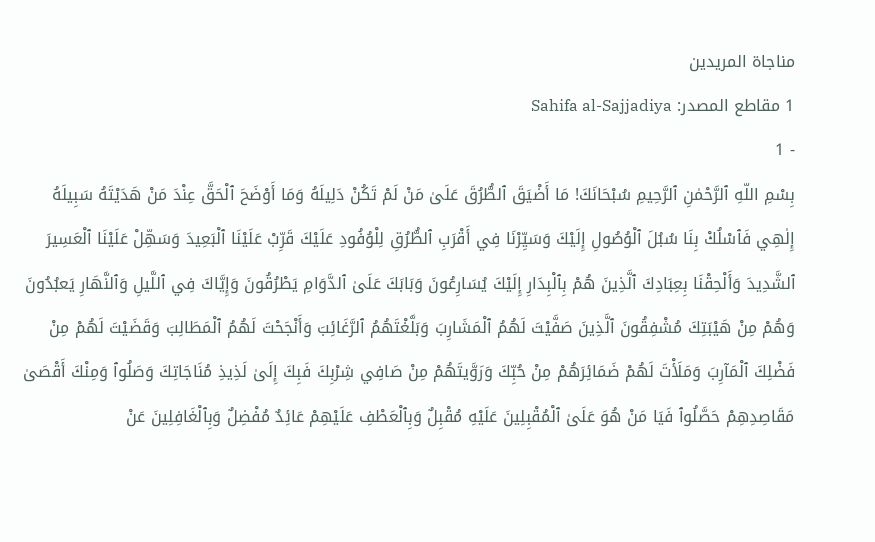مناجاة المريدين
1 مقاطع المصدر: Sahifa al-Sajjadiya
- 1
بِسْمِ اللّهِ ٱلرَّحْمٰنِ ٱلرَّحِيمِ سُبْحَانَكَ! مَا أَضْيَقَ ٱلطُّرُقَ عَلَىٰ مَنْ لَمْ تَكُنْ دَلِيلَهُ وَمَا أَوْضَحَ ٱلْحَقَّ عِنْدَ مَنْ هَدَيْتَهُ سَبِيلَهُ إِلٰهِي فَٱسْلُكْ بِنَا سُبُلَ ٱلْوُصُولِ إِلَيْكَ وَسَيِّرْنَا فِي أَقْرَبِ ٱلطُّرُقِ لِلْوُفُودِ عَلَيْكَ قَرِّبْ عَلَيْنَا ٱلْبَعِيدَ وَسَهِّلْ عَلَيْنَا ٱلْعَسِيرَ ٱلشَّدِيدَ وَأَلْحِقْنَا بِعِبَادِكَ ٱلَّذِينَ هُمْ بِٱلْبِدَارِ إِلَيْكَ يُسَارِعُونَ وَبَابَكَ عَلَىٰ ٱلدَّوَامِ يَطْرُقُونَ وَإِيَّاكَ فِي ٱللَّيلِ وَٱلنَّهَارِ يَعبُدُونَ وَهُمْ مِنْ هَيْبَتِكَ مُشْفِقُونَ ٱلَّذِينَ صَفَّيْتَ لَهُمُ ٱلْمَشَارِبَ وَبَلَّغْتَهُمُ ٱلرَّغَائِبَ وَأَنْجَحْتَ لَهُمُ ٱلْمَطَالِبَ وَقَضَيْتَ لَهُمْ مِنْ فَضْلِكَ ٱلْمَآرِبَ وَمَلَأْتَ لَهُمْ ضَمَائِرَهُمْ مِنْ حُبِّكَ وَرَوَّيتَهُمْ مِنْ صَافِي شِرْبِكَ فَبِكَ إِلَىٰ لَذِيذِ مُنَاجَاتِكَ وَصَلُوٱ وَمِنْكَ أَقْصَىٰ مَقَاصِدِهِمْ حَصَّلُوٱ فَيَا مَنْ هُوَ عَلَىٰ ٱلْمُقْبِلِينَ عَلَيْهِ مُقْبِلٌ وَبِٱلْعَطْفِ عَلَيْهِمْ عَائِدٌ مُفْضِلٌ وَبِٱلْغَافِلِينَ عَنْ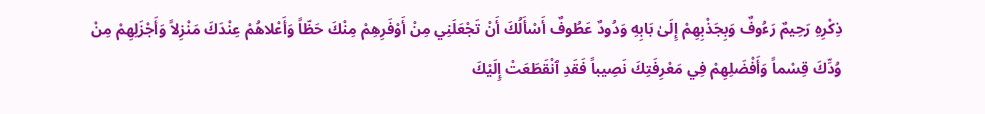ذِكْرِهِ رَحِيمٌ رَءُوفٌ وَبِجَذْبِهِمْ إِلَىٰ بَابِهِ وَدُودٌ عَطُوفٌ أَسْأَلُكَ أَنْ تَجْعَلَنِي مِنْ أَوْفَرِهِمْ مِنْكَ حَظّاً وَأَعْلاهُمْ عِنْدَكَ مَنْزِلاً وَأَجْزَلِهِمْ مِنْ وُدِّكَ قِسْماً وَأَفْضَلِهِمْ فِي مَعْرِفَتِكَ نَصِيباً فَقَدِ ٱنْقَطَعَتْ إِلَيْكَ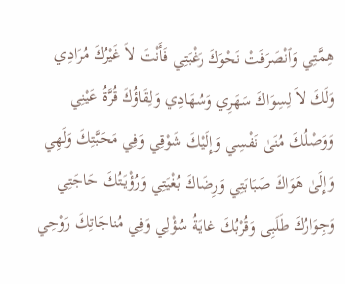هِمَّتِي وَٱنْصَرَفَتْ نَحْوَكَ رَغْبَتِي فَأَنْتَ لاَ غَيْرُكَ مُرَادِي وَلَكَ لاَ لِسِوَاكَ سَهَرِي وَسُهَادِي وَلِقَاؤُكَ قُرَّةُ عَيْنِي وَوَصْلُكَ مُنَىٰ نَفْسِي وَإِلَيْكَ شَوْقِي وَفِي مَحَبَّتِكَ وَلَهِي وَإِلَىٰ هَوَاكَ صَبَابَتِي وَرِضَاكَ بُغْيَتِي وَرُؤْيَتُكَ حَاجَتِي وَجِوَارُكَ طَلَبِى وَقُرْبُكَ غايَةُ سُؤْلِي وَفِي مُناجَاتِكَ رَوْحِي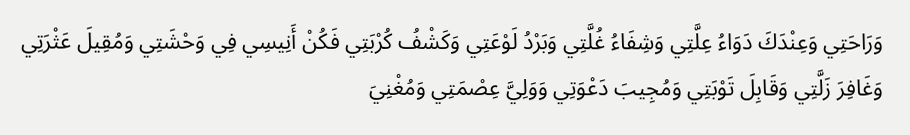وَرَاحَتِي وَعِنْدَكَ دَوَاءُ عِلَّتِي وَشِفَاءُ غُلَّتِي وَبَرْدُ لَوْعَتِي وَكَشْفُ كُرْبَتِي فَكُنْ أَنِيسِي فِي وَحْشَتِي وَمُقِيلَ عَثْرَتِي وَغَافِرَ زَلَّتِي وَقَابِلَ تَوْبَتِي وَمُجِيبَ دَعْوَتِي وَوَلِيَّ عِصْمَتِي وَمُغْنِيَ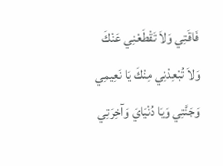فَاقَتِي وَلاَ تَقْطَعْنِي عَنْكَ وَلاَ تُبْعِدْنِي مِنْكَ يَا نَعِيمِي وَجَنَّتِي وَيَا دُنْيَايَ وَآخِرَتِي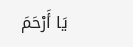يَا أَرْحَمَ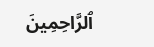ٱلرَّاحِمِينَ